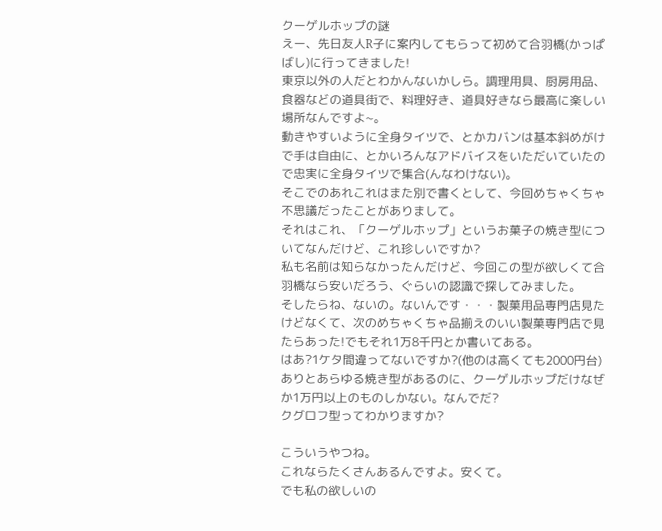クーゲルホップの謎
えー、先日友人R子に案内してもらって初めて合羽橋(かっぱばし)に行ってきました!
東京以外の人だとわかんないかしら。調理用具、厨房用品、食器などの道具街で、料理好き、道具好きなら最高に楽しい場所なんですよ~。
動きやすいように全身タイツで、とかカバンは基本斜めがけで手は自由に、とかいろんなアドバイスをいただいていたので忠実に全身タイツで集合(んなわけない)。
そこでのあれこれはまた別で書くとして、今回めちゃくちゃ不思議だったことがありまして。
それはこれ、「クーゲルホップ」というお菓子の焼き型についてなんだけど、これ珍しいですか?
私も名前は知らなかったんだけど、今回この型が欲しくて合羽橋なら安いだろう、ぐらいの認識で探してみました。
そしたらね、ないの。ないんです・・・製菓用品専門店見たけどなくて、次のめちゃくちゃ品揃えのいい製菓専門店で見たらあった!でもそれ1万8千円とか書いてある。
はあ?1ケタ間違ってないですか?(他のは高くても2000円台)
ありとあらゆる焼き型があるのに、クーゲルホップだけなぜか1万円以上のものしかない。なんでだ?
クグロフ型ってわかりますか?

こういうやつね。
これならたくさんあるんですよ。安くて。
でも私の欲しいの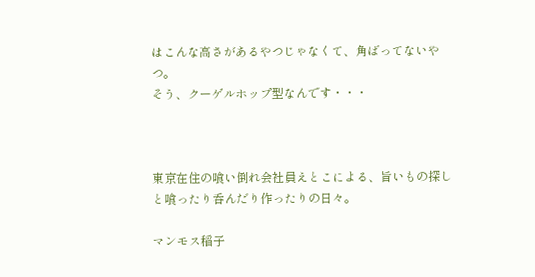はこんな高さがあるやつじゃなくて、角ばってないやつ。
そう、クーゲルホップ型なんです・・・



東京在住の喰い倒れ会社員えとこによる、旨いもの探しと喰ったり呑んだり作ったりの日々。

マンモス稲子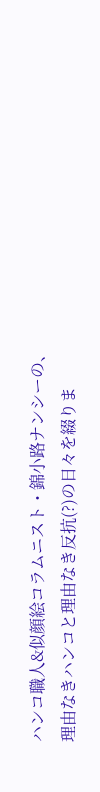ハンコ職人&似顔絵コラムニスト・錦小路ナンシーの、理由なきハンコと理由なき反抗(?)の日々を綴りま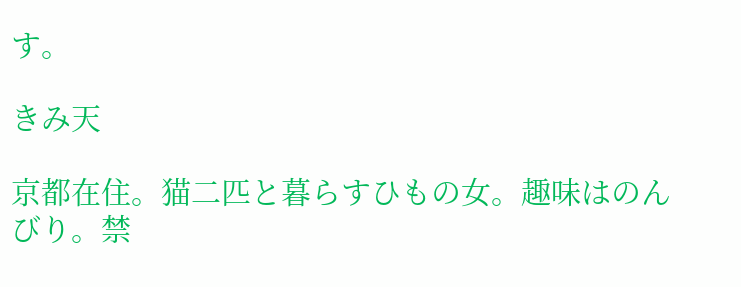す。

きみ天

京都在住。猫二匹と暮らすひもの女。趣味はのんびり。禁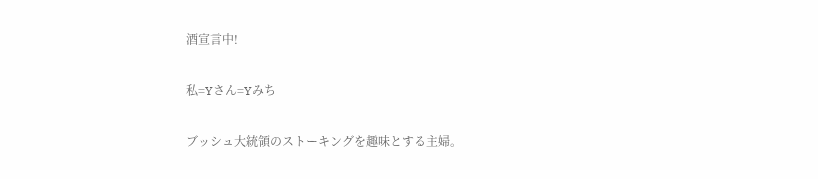酒宣言中!

私=Yさん=Yみち

ブッシュ大統領のストーキングを趣味とする主婦。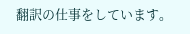翻訳の仕事をしています。